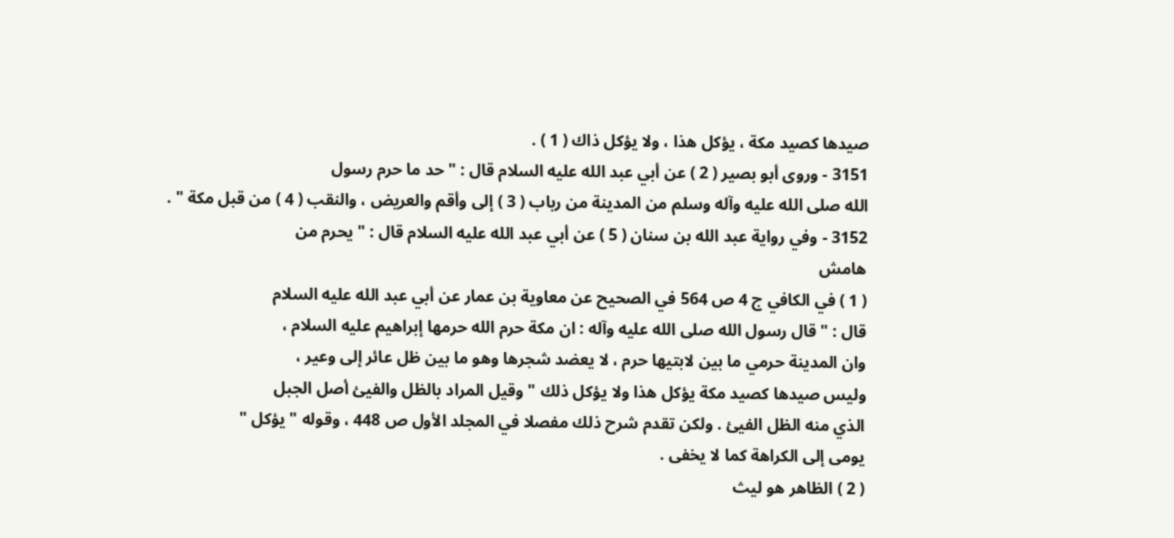صيدها كصيد مكة ، يؤكل هذا ، ولا يؤكل ذاك ( 1 ) .
3151 - وروى أبو بصير ( 2 ) عن أبي عبد الله عليه السلام قال : " حد ما حرم رسول
الله صلى الله عليه وآله وسلم من المدينة من رباب ( 3 ) إلى وأقم والعريض ، والنقب ( 4 ) من قبل مكة " .
3152 - وفي رواية عبد الله بن سنان ( 5 ) عن أبي عبد الله عليه السلام قال : " يحرم من
هامش
( 1 ) في الكافي ج 4 ص 564 في الصحيح عن معاوية بن عمار عن أبي عبد الله عليه السلام
قال : " قال رسول الله صلى الله عليه وآله : ان مكة حرم الله حرمها إبراهيم عليه السلام ،
وان المدينة حرمي ما بين لابتيها حرم ، لا يعضد شجرها وهو ما بين ظل عائر إلى وعير ،
وليس صيدها كصيد مكة يؤكل هذا ولا يؤكل ذلك " وقيل المراد بالظل والفيئ أصل الجبل
الذي منه الظل الفيئ . ولكن تقدم شرح ذلك مفصلا في المجلد الأول ص 448 ، وقوله " يؤكل "
يومى إلى الكراهة كما لا يخفى .
( 2 ) الظاهر هو ليث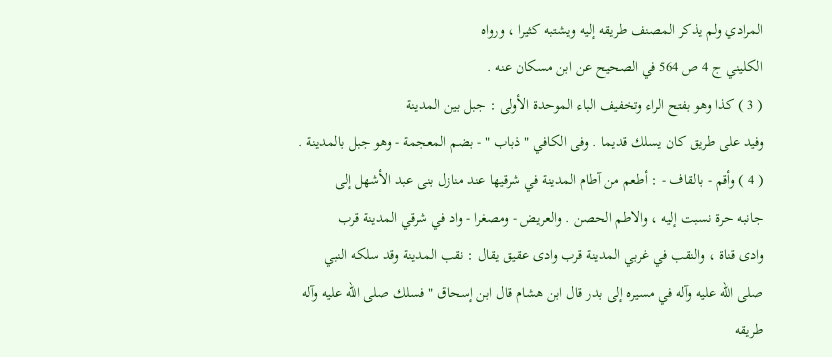المرادي ولم يذكر المصنف طريقه إليه ويشتبه كثيرا ، ورواه
الكليني ج 4 ص 564 في الصحيح عن ابن مسكان عنه .
( 3 ) كذا وهو بفتح الراء وتخفيف الباء الموحدة الأولى : جبل بين المدينة
وفيد على طريق كان يسلك قديما . وفى الكافي " ذباب " - بضم المعجمة - وهو جبل بالمدينة .
( 4 ) وأقم - بالقاف - : أطعم من آطام المدينة في شرقيها عند منازل بنى عبد الأشهل إلى
جانبه حرة نسبت إليه ، والاطم الحصن . والعريض - ومصغرا - واد في شرقي المدينة قرب
وادى قناة ، والنقب في غربي المدينة قرب وادى عقيق يقال : نقب المدينة وقد سلكه النبي
صلى الله عليه وآله في مسيره إلى بدر قال ابن هشام قال ابن إسحاق " فسلك صلى الله عليه وآله
طريقه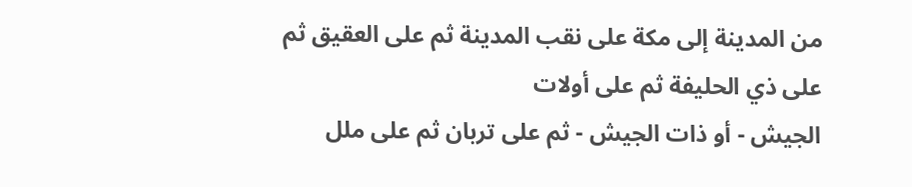من المدينة إلى مكة على نقب المدينة ثم على العقيق ثم على ذي الحليفة ثم على أولات
الجيش - أو ذات الجيش - ثم على تربان ثم على ملل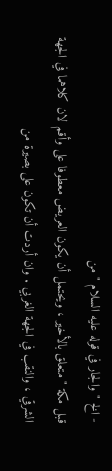- الخ " والجار في قوله عليه السلام " من
قبل مكة " متعلق بالأخير ، ويحتمل أن يكون العريض معطوفا على وأقم لان كلاهما في الجهة
الشرقي ، والنقب في الجهة الغربي . وان أردت أن تكون على بصيرة من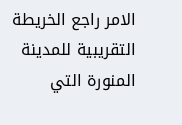الامر راجع الخريطة
التقريبية للمدينة المنورة التي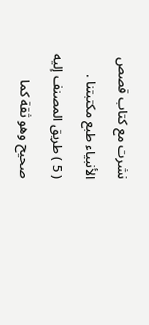نشرت مع كتاب قصص الأنبياء طبع مكتبتنا .
( 5 ) طريق المصنف إليه صحيح وهو ثقة كما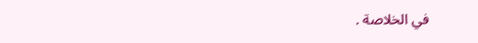في الخلاصة .